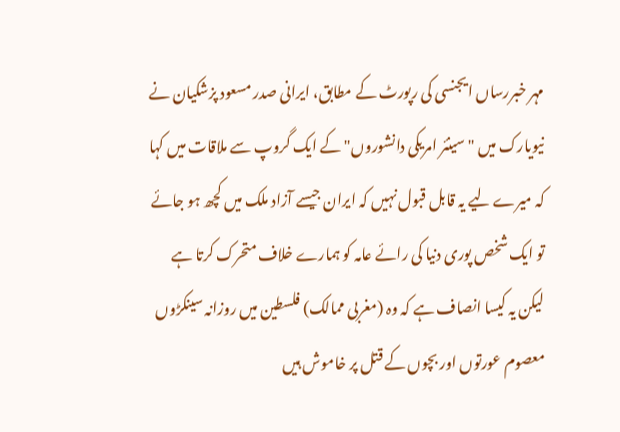مہر خبررساں ایجنسی کی رپورٹ کے مطابق، ایرانی صدر مسعود پزشکیان نے نیویارک میں "سینئر امریکی دانشوروں" کے ایک گروپ سے ملاقات میں کہا کہ میرے لیے یہ قابل قبول نہیں کہ ایران جیسے آزاد ملک میں کچھ ہو جائے تو ایک شخص پوری دنیا کی رائے عامہ کو ہمارے خلاف متحرک کرتا ہے لیکن یہ کیسا انصاف ہے کہ وہ (مغربی ممالک) فلسطین میں روزانہ سینکڑوں معصوم عورتوں اور بچوں کے قتل پر خاموش ہیں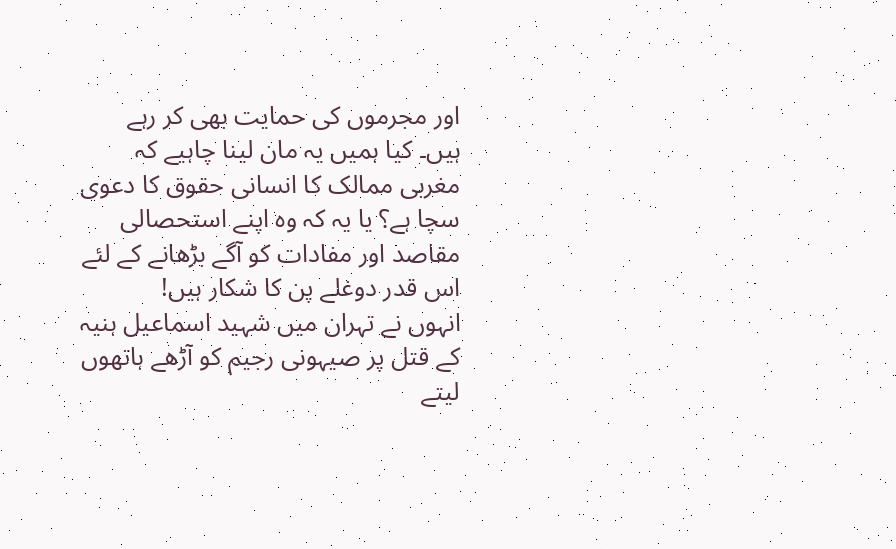اور مجرموں کی حمایت بھی کر رہے ہیں۔ کیا ہمیں یہ مان لینا چاہیے کہ مغربی ممالک کا انسانی حقوق کا دعوی سچا ہے؟ یا یہ کہ وہ اپنے استحصالی مقاصد اور مفادات کو آگے بڑھانے کے لئے اس قدر دوغلے پن کا شکار ہیں!
انہوں نے تہران میں شہید اسماعیل ہنیہ کے قتل پر صیہونی رجیم کو آڑھے ہاتھوں لیتے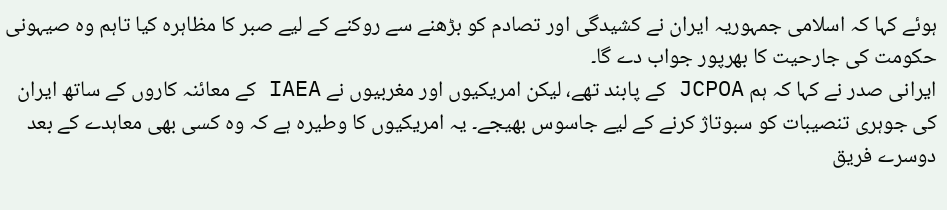ہوئے کہا کہ اسلامی جمہوریہ ایران نے کشیدگی اور تصادم کو بڑھنے سے روکنے کے لیے صبر کا مظاہرہ کیا تاہم وہ صیہونی حکومت کی جارحیت کا بھرپور جواب دے گا۔
ایرانی صدر نے کہا کہ ہم JCPOA کے پابند تھے، لیکن امریکیوں اور مغربیوں نے IAEA کے معائنہ کاروں کے ساتھ ایران کی جوہری تنصیبات کو سبوتاژ کرنے کے لیے جاسوس بھیجے۔ یہ امریکیوں کا وطیرہ ہے کہ وہ کسی بھی معاہدے کے بعد دوسرے فریق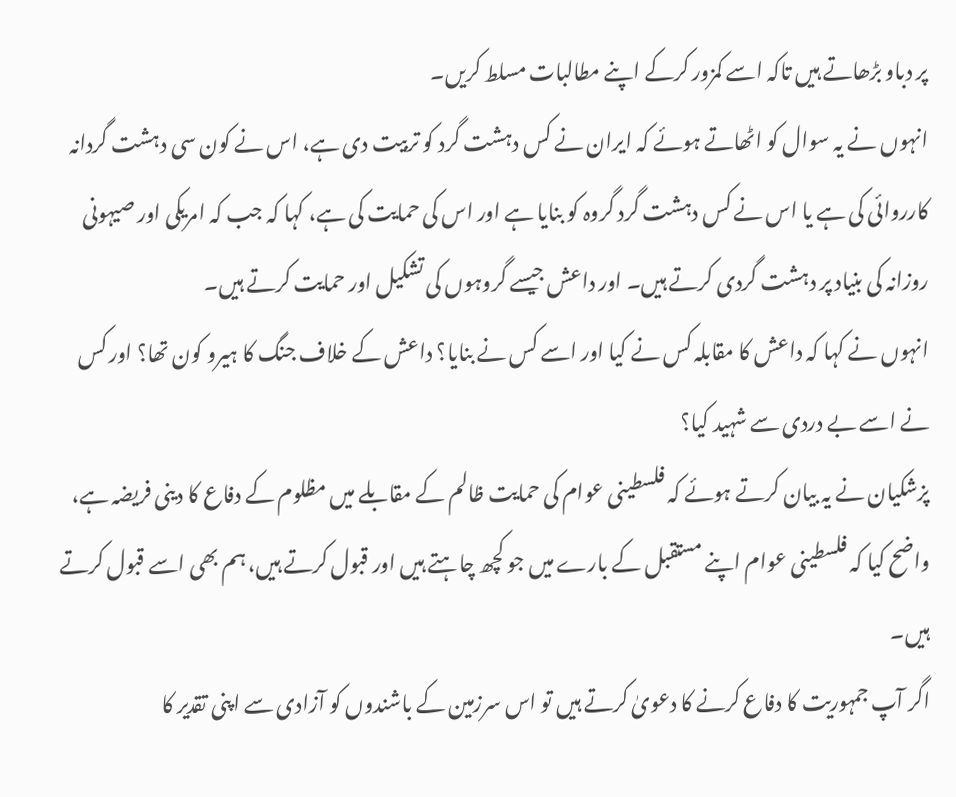پر دباو بڑھاتے ہیں تاکہ اسے کمزور کرکے اپنے مطالبات مسلط کریں۔
انہوں نے یہ سوال کو اٹھاتے ہوئے کہ ایران نے کس دہشت گرد کو تربیت دی ہے، اس نے کون سی دہشت گردانہ کارروائی کی ہے یا اس نے کس دہشت گرد گروہ کو بنایا ہے اور اس کی حمایت کی ہے، کہا کہ جب کہ امریکی اور صیہونی روزانہ کی بنیاد پر دہشت گردی کرتے ہیں۔ اور داعش جیسے گروہوں کی تشکیل اور حمایت کرتے ہیں۔
انہوں نے کہا کہ داعش کا مقابلہ کس نے کیا اور اسے کس نے بنایا؟ داعش کے خلاف جنگ کا ہیرو کون تھا؟ اور کس نے اسے بے دردی سے شہید کیا؟
پزشکیان نے یہ بیان کرتے ہوئے کہ فلسطینی عوام کی حمایت ظالم کے مقابلے میں مظلوم کے دفاع کا دینی فریضہ ہے، واضح کیا کہ فلسطینی عوام اپنے مستقبل کے بارے میں جو کچھ چاہتے ہیں اور قبول کرتے ہیں، ہم بھی اسے قبول کرتے ہیں۔
اگر آپ جمہوریت کا دفاع کرنے کا دعویٰ کرتے ہیں تو اس سرزمین کے باشندوں کو آزادی سے اپنی تقدیر کا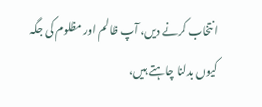انتخاب کرنے دیں، آپ ظالم اور مظلوم کی جگہ کیوں بدلنا چاہتے ہیں،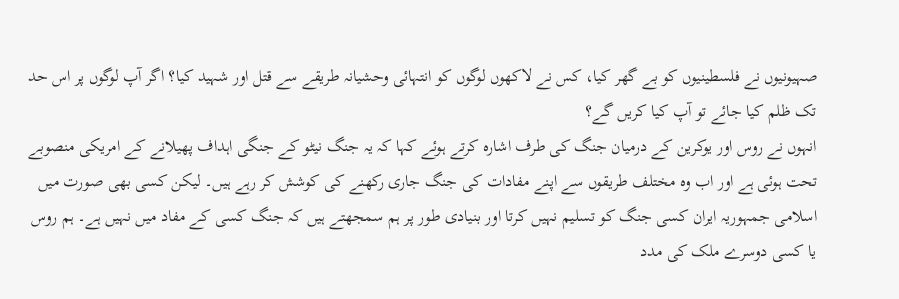صہیونیوں نے فلسطینیوں کو بے گھر کیا، کس نے لاکھوں لوگوں کو انتہائی وحشیانہ طریقے سے قتل اور شہید کیا؟ اگر آپ لوگوں پر اس حد تک ظلم کیا جائے تو آپ کیا کریں گے؟
انہوں نے روس اور یوکرین کے درمیان جنگ کی طرف اشارہ کرتے ہوئے کہا کہ یہ جنگ نیٹو کے جنگی اہداف پھیلانے کے امریکی منصوبے تحت ہوئی ہے اور اب وہ مختلف طریقوں سے اپنے مفادات کی جنگ جاری رکھنے کی کوشش کر رہے ہیں۔ لیکن کسی بھی صورت میں اسلامی جمہوریہ ایران کسی جنگ کو تسلیم نہیں کرتا اور بنیادی طور پر ہم سمجھتے ہیں کہ جنگ کسی کے مفاد میں نہیں ہے۔ ہم روس یا کسی دوسرے ملک کی مدد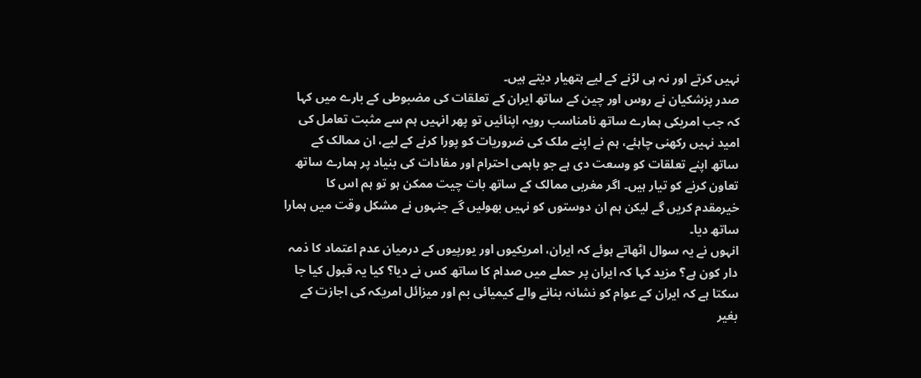نہیں کرتے اور نہ ہی لڑنے کے لیے ہتھیار دیتے ہیں۔
صدر پزشکیان نے روس اور چین کے ساتھ ایران کے تعلقات کی مضبوطی کے بارے میں کہا کہ جب امریکی ہمارے ساتھ نامناسب رویہ اپنائیں تو پھر انہیں ہم سے مثبت تعامل کی امید نہیں رکھنی چاہئے، ہم نے اپنے ملک کی ضروریات کو پورا کرنے کے لیے، ان ممالک کے ساتھ اپنے تعلقات کو وسعت دی ہے جو باہمی احترام اور مفادات کی بنیاد پر ہمارے ساتھ تعاون کرنے کو تیار ہیں۔ اگر مغربی ممالک کے ساتھ بات چیت ممکن ہو تو ہم اس کا خیرمقدم کریں گے لیکن ہم ان دوستوں کو نہیں بھولیں گے جنہوں نے مشکل وقت میں ہمارا ساتھ دیا۔
انہوں نے یہ سوال اٹھاتے ہوئے کہ ایران، امریکیوں اور یورپیوں کے درمیان عدم اعتماد کا ذمہ دار کون ہے؟ مزید کہا کہ ایران پر حملے میں صدام کا ساتھ کس نے دیا؟ کیا یہ قبول کیا جا سکتا ہے کہ ایران کے عوام کو نشانہ بنانے والے کیمیائی بم اور میزائل امریکہ کی اجازت کے بغیر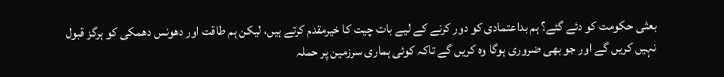بعثی حکومت کو دئے گئے؟ ہم بداعتمادی کو دور کرنے کے لیے بات چیت کا خیرمقدم کرتے ہیں، لیکن ہم طاقت اور دھونس دھمکی کو ہرگز قبول نہیں کریں گے اور جو بھی ضروری ہوگا وہ کریں گے تاکہ کوئی ہماری سرزمین پر حملہ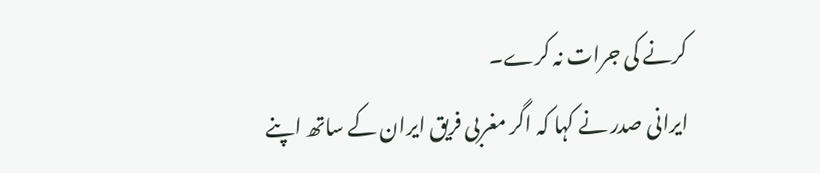کرنے کی جرات نہ کرے۔
ایرانی صدر نے کہا کہ اگر مغربی فریق ایران کے ساتھ اپنے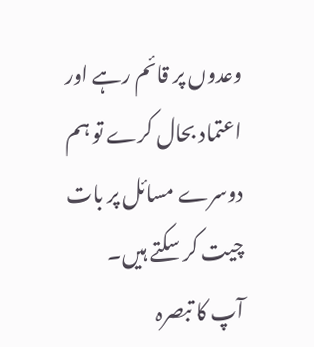وعدوں پر قائم رہے اور اعتماد بحال کرے تو ہم دوسرے مسائل پر بات چیت کر سکتے ہیں۔
آپ کا تبصرہ